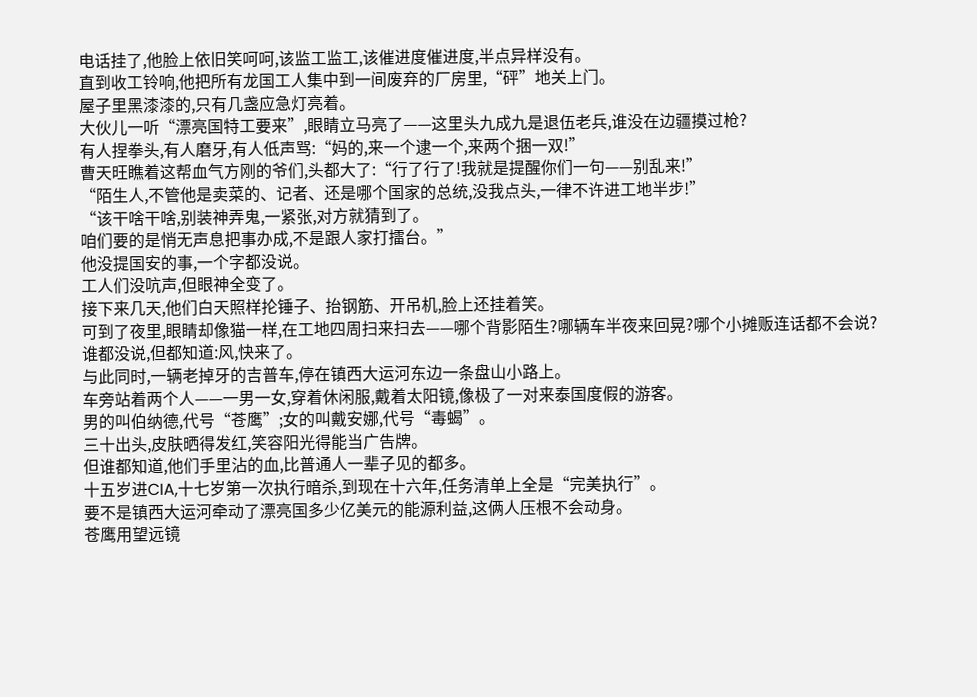电话挂了,他脸上依旧笑呵呵,该监工监工,该催进度催进度,半点异样没有。
直到收工铃响,他把所有龙国工人集中到一间废弃的厂房里,“砰”地关上门。
屋子里黑漆漆的,只有几盏应急灯亮着。
大伙儿一听“漂亮国特工要来”,眼睛立马亮了——这里头九成九是退伍老兵,谁没在边疆摸过枪?
有人捏拳头,有人磨牙,有人低声骂:“妈的,来一个逮一个,来两个捆一双!”
曹天旺瞧着这帮血气方刚的爷们,头都大了:“行了行了!我就是提醒你们一句——别乱来!”
“陌生人,不管他是卖菜的、记者、还是哪个国家的总统,没我点头,一律不许进工地半步!”
“该干啥干啥,别装神弄鬼,一紧张,对方就猜到了。
咱们要的是悄无声息把事办成,不是跟人家打擂台。”
他没提国安的事,一个字都没说。
工人们没吭声,但眼神全变了。
接下来几天,他们白天照样抡锤子、抬钢筋、开吊机,脸上还挂着笑。
可到了夜里,眼睛却像猫一样,在工地四周扫来扫去——哪个背影陌生?哪辆车半夜来回晃?哪个小摊贩连话都不会说?
谁都没说,但都知道:风,快来了。
与此同时,一辆老掉牙的吉普车,停在镇西大运河东边一条盘山小路上。
车旁站着两个人——一男一女,穿着休闲服,戴着太阳镜,像极了一对来泰国度假的游客。
男的叫伯纳德,代号“苍鹰”;女的叫戴安娜,代号“毒蝎”。
三十出头,皮肤晒得发红,笑容阳光得能当广告牌。
但谁都知道,他们手里沾的血,比普通人一辈子见的都多。
十五岁进CIA,十七岁第一次执行暗杀,到现在十六年,任务清单上全是“完美执行”。
要不是镇西大运河牵动了漂亮国多少亿美元的能源利益,这俩人压根不会动身。
苍鹰用望远镜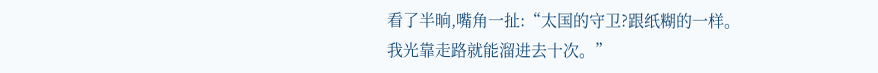看了半晌,嘴角一扯:“太国的守卫?跟纸糊的一样。
我光靠走路就能溜进去十次。”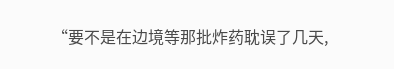“要不是在边境等那批炸药耽误了几天,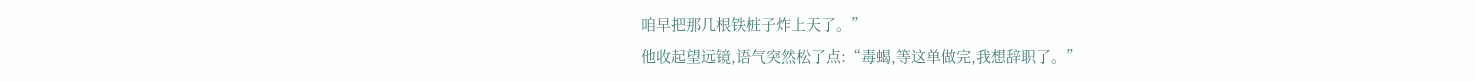咱早把那几根铁桩子炸上天了。”
他收起望远镜,语气突然松了点:“毒蝎,等这单做完,我想辞职了。”